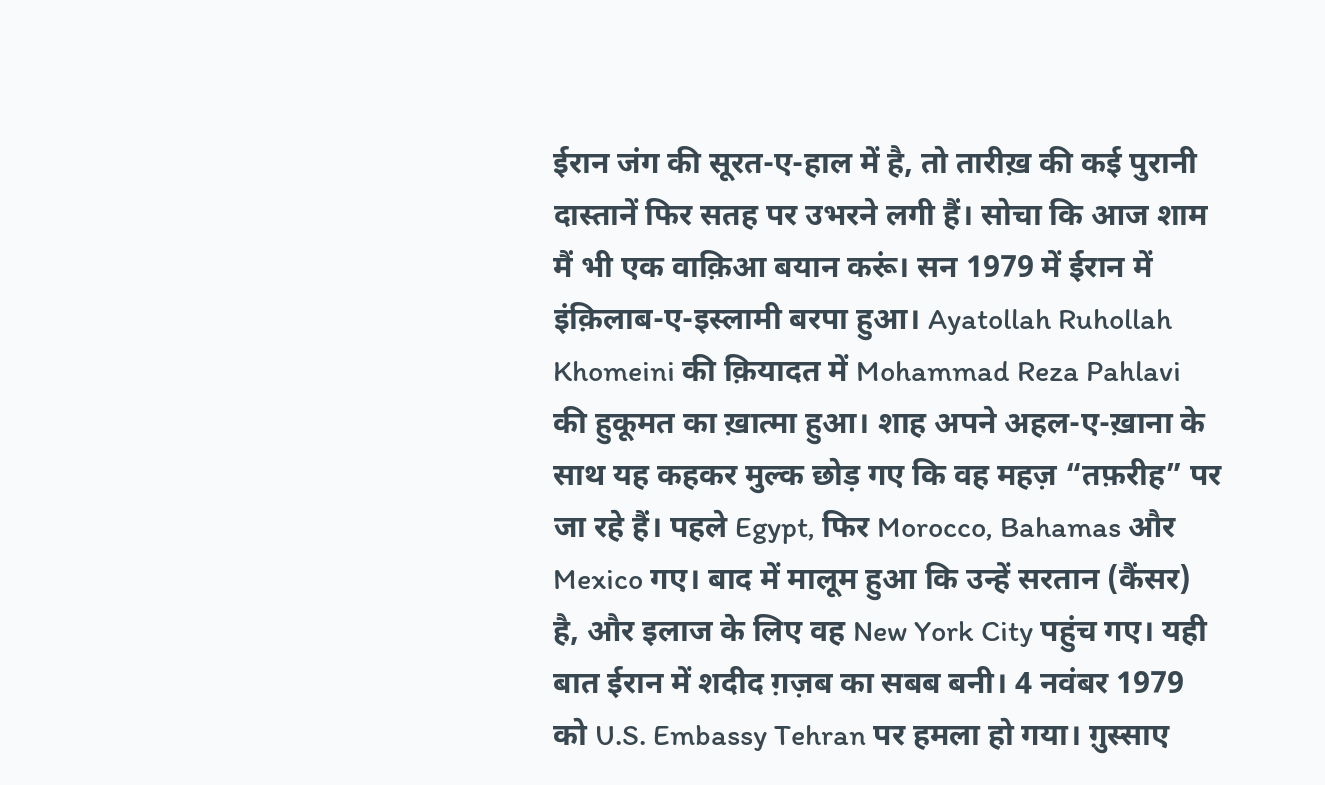ईरान जंग की सूरत-ए-हाल में है, तो तारीख़ की कई पुरानी दास्तानें फिर सतह पर उभरने लगी हैं। सोचा कि आज शाम मैं भी एक वाक़िआ बयान करूं। सन 1979 में ईरान में इंक़िलाब-ए-इस्लामी बरपा हुआ। Ayatollah Ruhollah Khomeini की क़ियादत में Mohammad Reza Pahlavi की हुकूमत का ख़ात्मा हुआ। शाह अपने अहल-ए-ख़ाना के साथ यह कहकर मुल्क छोड़ गए कि वह महज़ “तफ़रीह” पर जा रहे हैं। पहले Egypt, फिर Morocco, Bahamas और Mexico गए। बाद में मालूम हुआ कि उन्हें सरतान (कैंसर) है, और इलाज के लिए वह New York City पहुंच गए। यही बात ईरान में शदीद ग़ज़ब का सबब बनी। 4 नवंबर 1979 को U.S. Embassy Tehran पर हमला हो गया। ग़ुस्साए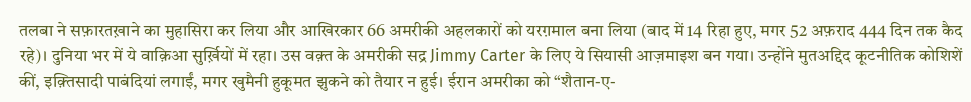तलबा ने सफ़ारतख़ाने का मुहासिरा कर लिया और आखिरकार 66 अमरीकी अहलकारों को यरग़माल बना लिया (बाद में 14 रिहा हुए, मगर 52 अफ़राद 444 दिन तक कैद रहे)। दुनिया भर में ये वाक़िआ सुर्ख़ियों में रहा। उस वक़्त के अमरीकी सद्र Jimmy Carter के लिए ये सियासी आज़माइश बन गया। उन्होंने मुतअद्दिद कूटनीतिक कोशिशें कीं, इक़्तिसादी पाबंदियां लगाईं, मगर खुमैनी हुकूमत झुकने को तैयार न हुई। ईरान अमरीका को “शैतान-ए-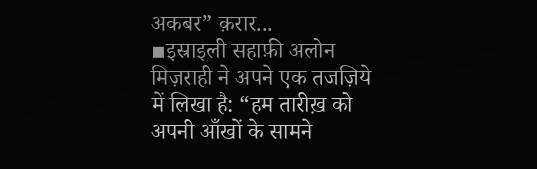अकबर” क़रार...
▪इस्राइली सहाफ़ी अलोन मिज़राही ने अपने एक तजज़िये में लिखा है: “हम तारीख़ को अपनी आँखों के सामने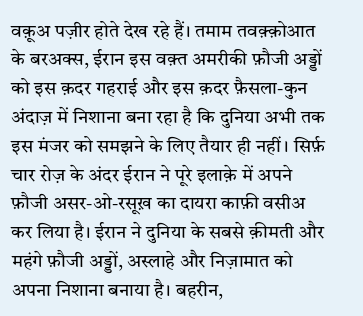वक़ूअ पज़ीर होते देख रहे हैं। तमाम तवक़्क़ोआत के बरअक्स, ईरान इस वक़्त अमरीकी फ़ौजी अड्डों को इस क़दर गहराई और इस क़दर फ़ैसला-कुन अंदाज़ में निशाना बना रहा है कि दुनिया अभी तक इस मंजर को समझने के लिए तैयार ही नहीं। सिर्फ़ चार रोज़ के अंदर ईरान ने पूरे इलाक़े में अपने फ़ौजी असर-ओ-रसूख़ का दायरा काफ़ी वसीअ कर लिया है। ईरान ने दुनिया के सबसे क़ीमती और महंगे फ़ौजी अड्डों, अस्लाहे और निज़ामात को अपना निशाना बनाया है। बहरीन,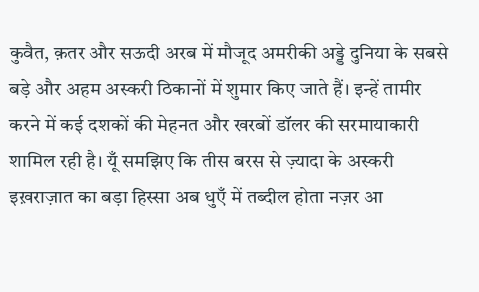कुवैत, क़तर और सऊदी अरब में मौजूद अमरीकी अड्डे दुनिया के सबसे बड़े और अहम अस्करी ठिकानों में शुमार किए जाते हैं। इन्हें तामीर करने में कई दशकों की मेहनत और खरबों डॉलर की सरमायाकारी शामिल रही है। यूँ समझिए कि तीस बरस से ज़्यादा के अस्करी इख़राज़ात का बड़ा हिस्सा अब धुएँ में तब्दील होता नज़र आ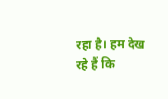रहा है। हम देख रहे हैं कि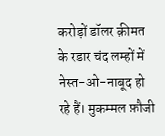करोड़ों डॉलर क़ीमत के रडार चंद लम्हों में नेस्त-ओ-नाबूद हो रहे हैं। मुकम्मल फ़ौजी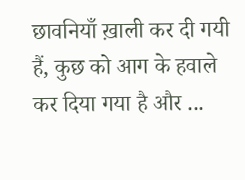छावनियाँ ख़ाली कर दी गयी हैं, कुछ को आग के हवाले कर दिया गया है और ...